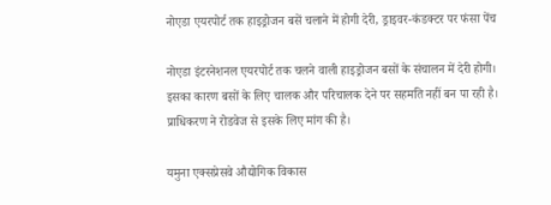नोएडा एयरपोर्ट तक हाइड्रोजन बसें चलाने में होगी देरी, ड्राइवर-कंडक्टर पर फंसा पेंच

नोएडा इंटरनेशनल एयरपोर्ट तक चलने वाली हाइड्रोजन बसों के संचालन में देरी होगी। इसका कारण बसों के लिए चालक और परिचालक देने पर सहमति नहीं बन पा रही है। प्राधिकरण ने रोडवेज से इसके लिए मांग की है।

यमुना एक्सप्रेसवे औद्योगिक विकास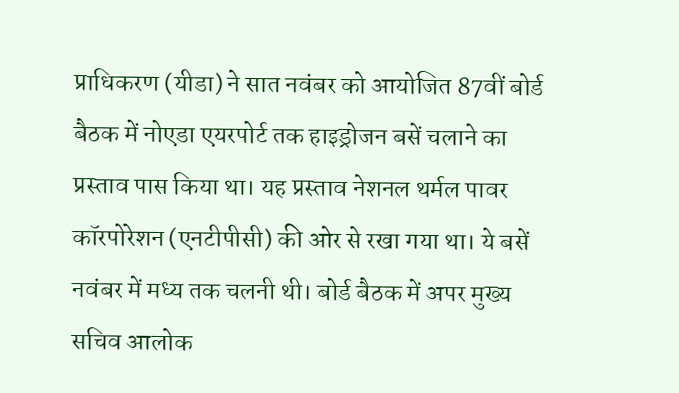प्राधिकरण (यीडा) ने सात नवंबर को आयोजित 87वीं बोर्ड बैठक में नोएडा एयरपोर्ट तक हाइड्रोजन बसें चलाने का प्रस्ताव पास किया था। यह प्रस्ताव नेशनल थर्मल पावर कॉरपोरेशन (एनटीपीसी) की ओर से रखा गया था। ये बसें नवंबर में मध्य तक चलनी थी। बोर्ड बैठक में अपर मुख्य सचिव आलोक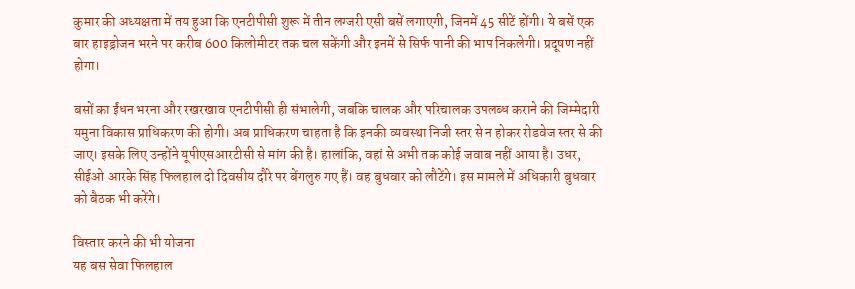कुमार की अध्यक्षता में तय हुआ कि एनटीपीसी शुरू में तीन लग्जरी एसी बसें लगाएगी, जिनमें 45 सीटें होंगी। ये बसें एक बार हाइड्रोजन भरने पर करीब 600 किलोमीटर तक चल सकेंगी और इनमें से सिर्फ पानी की भाप निकलेगी। प्रदूषण नहीं होगा।

बसों का ईंधन भरना और रखरखाव एनटीपीसी ही संभालेगी, जबकि चालक और परिचालक उपलब्ध कराने की जिम्मेदारी यमुना विकास प्राधिकरण की होगी। अब प्राधिकरण चाहता है कि इनकी व्यवस्था निजी स्तर से न होकर रोडवेज स्तर से की जाए। इसके लिए उन्होंने यूपीएसआरटीसी से मांग की है। हालांकि, वहां से अभी तक कोई जवाब नहीं आया है। उधर, सीईओ आरके सिंह फिलहाल दो दिवसीय दौरे पर बेंगलुरु गए हैं। वह बुधवार को लौटेंगे। इस मामले में अधिकारी बुधवार को बैठक भी करेंगे।

विस्तार करने की भी योजना
यह बस सेवा फिलहाल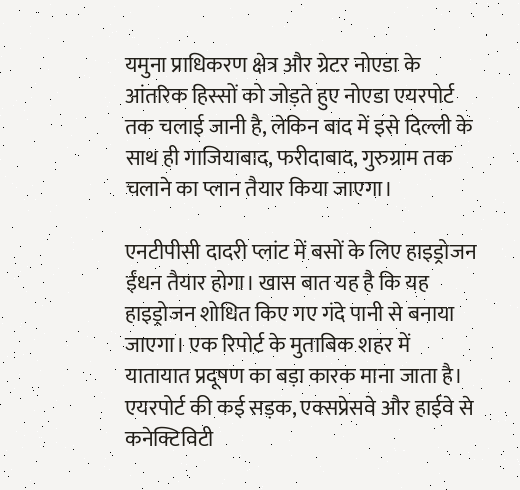यमुना प्राधिकरण क्षेत्र और ग्रेटर नोएडा के आंतरिक हिस्सों को जोड़ते हुए नोएडा एयरपोर्ट तक चलाई जानी है, लेकिन बाद में इसे दिल्ली के साथ ही गाजियाबाद, फरीदाबाद, गुरुग्राम तक चलाने का प्लान तैयार किया जाएगा।

एनटीपीसी दादरी प्लांट में बसों के लिए हाइड्रोजन ईंधन तैयार होगा। खास बात यह है कि यह हाइड्रोजन शोधित किए गए गंदे पानी से बनाया जाएगा। एक रिपोर्ट के मुताबिक शहर में यातायात प्रदूषण का बड़ा कारक माना जाता है। एयरपोर्ट की कई सड़क, एक्सप्रेसवे और हाईवे से कनेक्टिविटी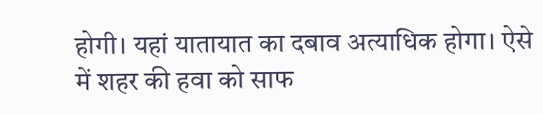होगी। यहां यातायात का दबाव अत्याधिक होगा। ऐसे में शहर की हवा को साफ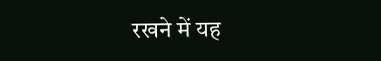रखने में यह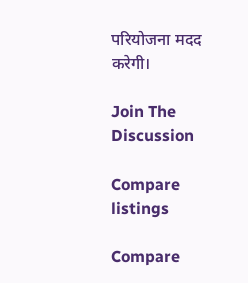परियोजना मदद करेगी।

Join The Discussion

Compare listings

Compare